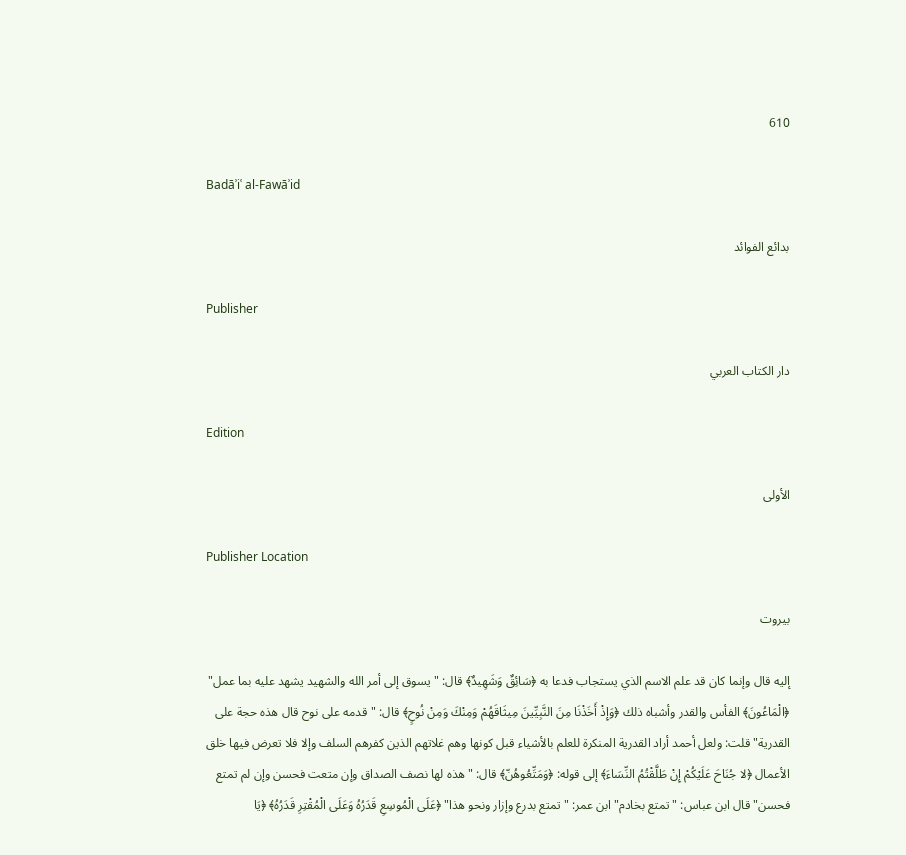610

Badāʾiʿ al-Fawāʾid

بدائع الفوائد

Publisher

دار الكتاب العربي

Edition

الأولى

Publisher Location

بيروت

إليه قال وإنما كان قد علم الاسم الذي يستجاب فدعا به ﴿سَائِقٌ وَشَهِيدٌ﴾ قال: "يسوق إلى أمر الله والشهيد يشهد عليه بما عمل" ﴿الْمَاعُونَ﴾ الفأس والقدر وأشباه ذلك ﴿وَإِذْ أَخَذْنَا مِنَ النَّبِيِّينَ مِيثَاقَهُمْ وَمِنْكَ وَمِنْ نُوحٍ﴾ قال: "قدمه على نوح قال هذه حجة على القدرية" قلت: ولعل أحمد أراد القدرية المنكرة للعلم بالأشياء قبل كونها وهم غلاتهم الذين كفرهم السلف وإلا فلا تعرض فيها خلق الأعمال ﴿لا جُنَاحَ عَلَيْكُمْ إِنْ طَلَّقْتُمُ النِّسَاءَ﴾ إلى قوله: ﴿وَمَتِّعُوهُنّ﴾ قال: "هذه لها نصف الصداق وإن متعت فحسن وإن لم تمتع فحسن" قال ابن عباس: "تمتع بخادم" ابن عمر: "تمتع بدرع وإزار ونحو هذا" ﴿عَلَى الْمُوسِعِ قَدَرُهُ وَعَلَى الْمُقْتِرِ قَدَرُهُ﴾ ﴿يَا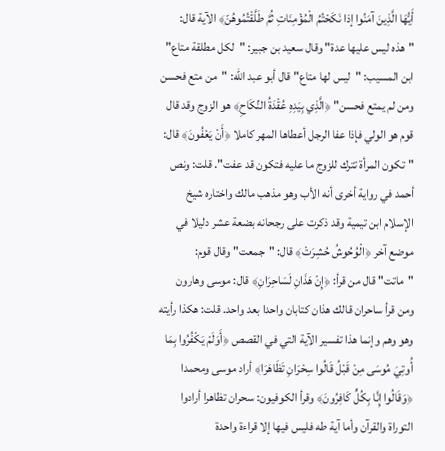أَيُّهَا الَّذِينَ آمَنُوا إذا نَكَحْتُمُ الْمُؤْمِنَاتِ ثُمَّ طَلَّقْتُمُوهُنّ﴾ الآية قال: "هذه ليس عليها عدة" وقال سعيد بن جبير: "لكل مطلقة متاع" ابن المسيب: "ليس لها متاع" قال أبو عبد الله: "من متع فحسن ومن لم يمتع فحسن" ﴿الَّذِي بِيَدِهِ عُقْدَةُ النِّكَاحِ﴾ هو الزوج وقد قال قوم هو الولي فإذا عفا الرجل أعطاها المهر كاملا ﴿أَنْ يَعْفُونَ﴾ قال: "تكون المرأة تترك للزوج ما عليه فتكون قد عفت". قلت: ونص أحمد في رواية أخرى أنه الأب وهو مذهب مالك واختاره شيخ الإسلام ابن تيمية وقد ذكرت على رجحانه بضعة عشر دليلا في موضع آخر ﴿الْوُحُوشُ حُشِرَتْ﴾ قال: "جمعت" وقال قوم: "ماتت" قال من قرأ: ﴿إِنْ هَذَانِ لَسَاحِرَانِ﴾ قال: موسى وهارون ومن قرأ ساحران قالك هذان كتابان واحدا بعد واحد. قلت: هكذا رأيته وهو وهم وإنما هذا تفسير الآية التي في القصص ﴿أَوَلَمْ يَكْفُرُوا بِمَا أُوتِيَ مُوسَى مِنْ قَبْلُ قَالُوا سِحْرَانِ تَظَاهَرَا﴾ أراد موسى ومحمدا ﴿وَقَالُوا إِنَّا بِكُلٍّ كَافِرُونَ﴾ وقرأ الكوفيون: سحران تظاهرا أرادوا التوراة والقرآن وأما آية طه فليس فيها إلا قراءة واحدة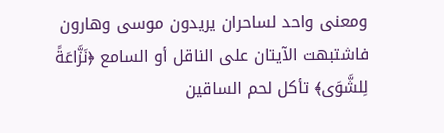ومعنى واحد لساحران يريدون موسى وهارون فاشتبهت الآيتان على الناقل أو السامع ﴿نَزَّاعَةً لِلشَّوَى﴾ تأكل لحم الساقين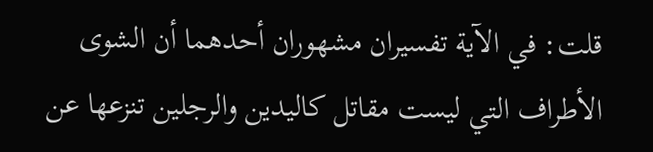قلت: في الآية تفسيران مشهوران أحدهما أن الشوى الأطراف التي ليست مقاتل كاليدين والرجلين تنزعها عن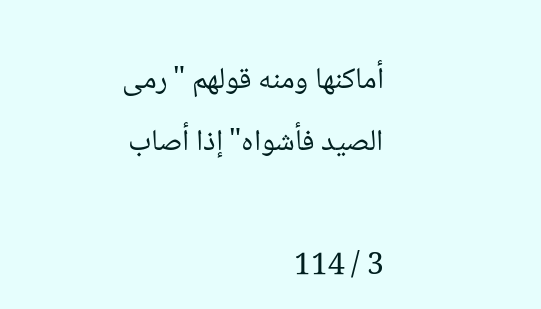أماكنها ومنه قولهم "رمى الصيد فأشواه" إذا أصاب

3 / 114